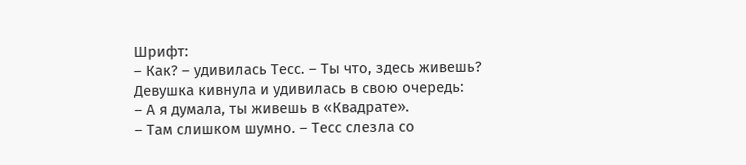Шрифт:
– Как? – удивилась Тесс. – Ты что, здесь живешь?
Девушка кивнула и удивилась в свою очередь:
– А я думала, ты живешь в «Квадрате».
– Там слишком шумно. – Тесс слезла со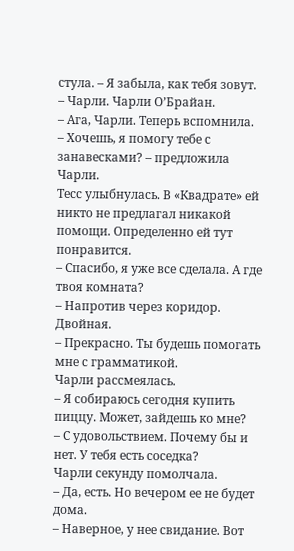стула. – Я забыла, как тебя зовут.
– Чарли. Чарли О’Брайан.
– Ага, Чарли. Теперь вспомнила.
– Хочешь, я помогу тебе с занавесками? – предложила Чарли.
Тесс улыбнулась. В «Квадрате» ей никто не предлагал никакой помощи. Определенно ей тут понравится.
– Спасибо, я уже все сделала. А где твоя комната?
– Напротив через коридор. Двойная.
– Прекрасно. Ты будешь помогать мне с грамматикой.
Чарли рассмеялась.
– Я собираюсь сегодня купить пиццу. Может, зайдешь ко мне?
– С удовольствием. Почему бы и нет. У тебя есть соседка?
Чарли секунду помолчала.
– Да, есть. Но вечером ее не будет дома.
– Наверное, у нее свидание. Вот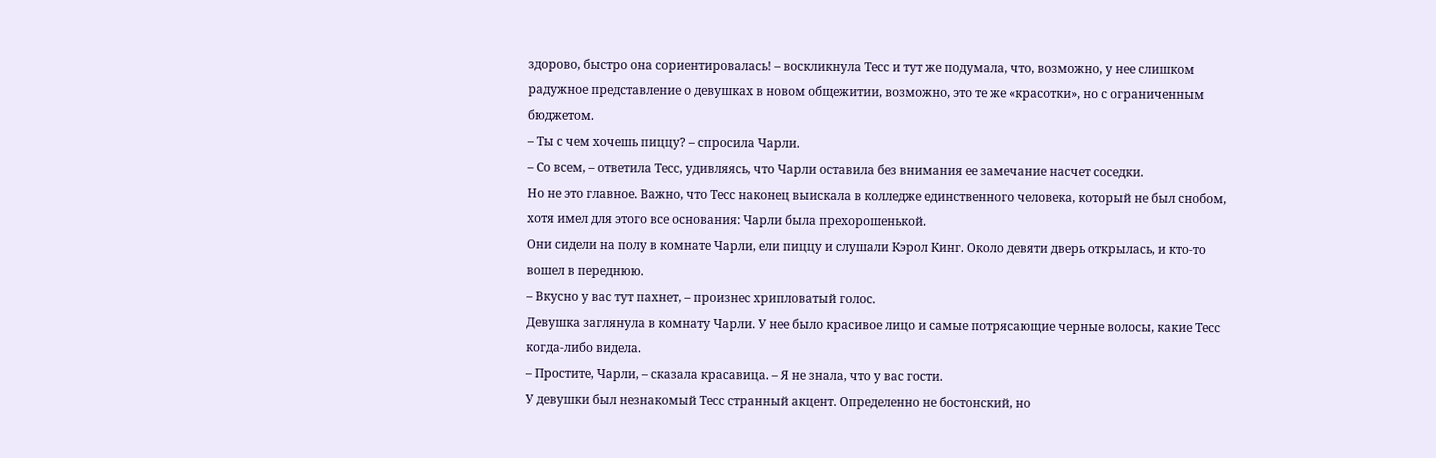здорово, быстро она сориентировалась! – воскликнула Тесс и тут же подумала, что, возможно, у нее слишком радужное представление о девушках в новом общежитии, возможно, это те же «красотки», но с ограниченным бюджетом.
– Ты с чем хочешь пиццу? – спросила Чарли.
– Со всем, – ответила Тесс, удивляясь, что Чарли оставила без внимания ее замечание насчет соседки.
Но не это главное. Важно, что Тесс наконец выискала в колледже единственного человека, который не был снобом, хотя имел для этого все основания: Чарли была прехорошенькой.
Они сидели на полу в комнате Чарли, ели пиццу и слушали Кэрол Кинг. Около девяти дверь открылась, и кто-то вошел в переднюю.
– Вкусно у вас тут пахнет, – произнес хрипловатый голос.
Девушка заглянула в комнату Чарли. У нее было красивое лицо и самые потрясающие черные волосы, какие Тесс когда-либо видела.
– Простите, Чарли, – сказала красавица. – Я не знала, что у вас гости.
У девушки был незнакомый Тесс странный акцент. Определенно не бостонский, но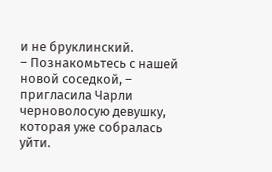и не бруклинский.
– Познакомьтесь с нашей новой соседкой, – пригласила Чарли черноволосую девушку, которая уже собралась уйти.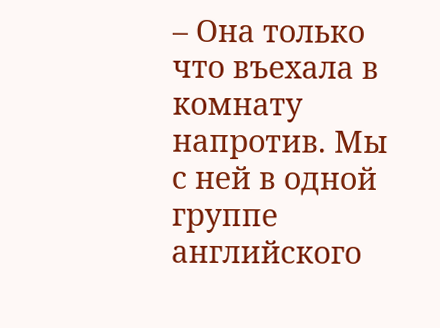– Она только что въехала в комнату напротив. Мы с ней в одной группе английского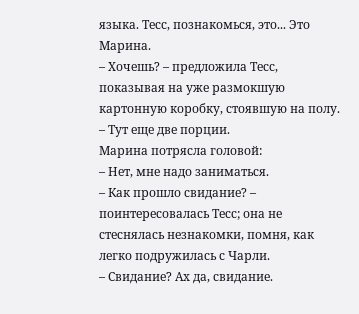языка. Тесс, познакомься, это... Это Марина.
– Хочешь? – предложила Тесс, показывая на уже размокшую картонную коробку, стоявшую на полу. – Тут еще две порции.
Марина потрясла головой:
– Нет, мне надо заниматься.
– Как прошло свидание? – поинтересовалась Тесс; она не стеснялась незнакомки, помня, как легко подружилась с Чарли.
– Свидание? Ах да, свидание.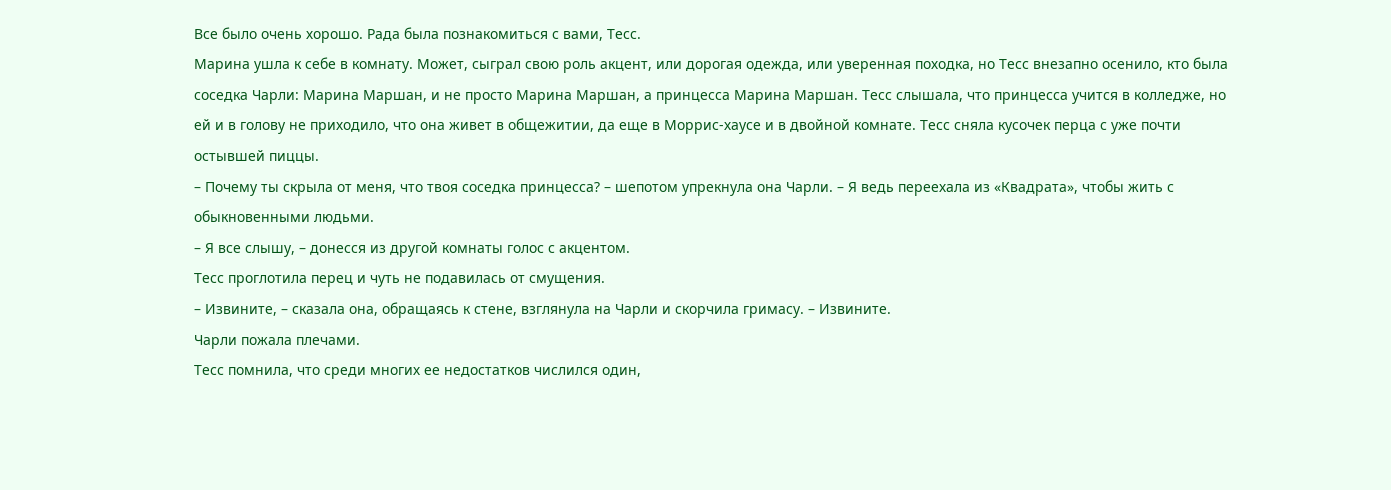Все было очень хорошо. Рада была познакомиться с вами, Тесс.
Марина ушла к себе в комнату. Может, сыграл свою роль акцент, или дорогая одежда, или уверенная походка, но Тесс внезапно осенило, кто была соседка Чарли: Марина Маршан, и не просто Марина Маршан, а принцесса Марина Маршан. Тесс слышала, что принцесса учится в колледже, но ей и в голову не приходило, что она живет в общежитии, да еще в Моррис-хаусе и в двойной комнате. Тесс сняла кусочек перца с уже почти остывшей пиццы.
– Почему ты скрыла от меня, что твоя соседка принцесса? – шепотом упрекнула она Чарли. – Я ведь переехала из «Квадрата», чтобы жить с обыкновенными людьми.
– Я все слышу, – донесся из другой комнаты голос с акцентом.
Тесс проглотила перец и чуть не подавилась от смущения.
– Извините, – сказала она, обращаясь к стене, взглянула на Чарли и скорчила гримасу. – Извините.
Чарли пожала плечами.
Тесс помнила, что среди многих ее недостатков числился один,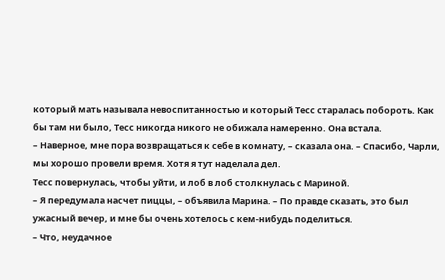который мать называла невоспитанностью и который Тесс старалась побороть. Как бы там ни было, Тесс никогда никого не обижала намеренно. Она встала.
– Наверное, мне пора возвращаться к себе в комнату, – сказала она. – Спасибо, Чарли, мы хорошо провели время. Хотя я тут наделала дел.
Тесс повернулась, чтобы уйти, и лоб в лоб столкнулась с Мариной.
– Я передумала насчет пиццы, – объявила Марина. – По правде сказать, это был ужасный вечер, и мне бы очень хотелось с кем-нибудь поделиться.
– Что, неудачное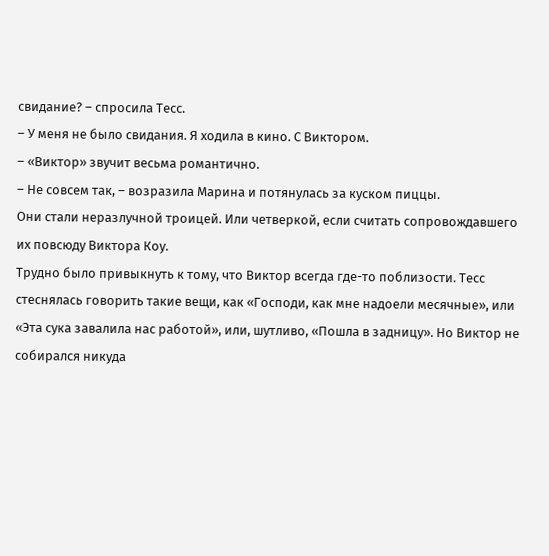свидание? – спросила Тесс.
– У меня не было свидания. Я ходила в кино. С Виктором.
– «Виктор» звучит весьма романтично.
– Не совсем так, – возразила Марина и потянулась за куском пиццы.
Они стали неразлучной троицей. Или четверкой, если считать сопровождавшего их повсюду Виктора Коу.
Трудно было привыкнуть к тому, что Виктор всегда где-то поблизости. Тесс стеснялась говорить такие вещи, как «Господи, как мне надоели месячные», или «Эта сука завалила нас работой», или, шутливо, «Пошла в задницу». Но Виктор не собирался никуда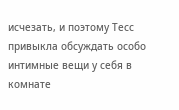исчезать, и поэтому Тесс привыкла обсуждать особо интимные вещи у себя в комнате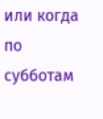или когда по субботам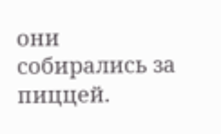они собирались за пиццей.